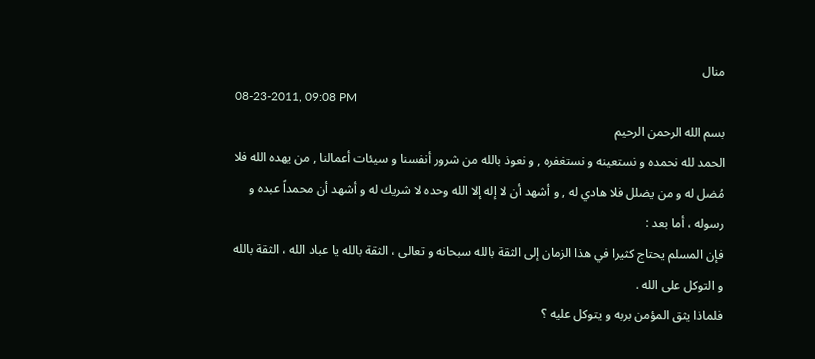منال
08-23-2011, 09:08 PM
بسم الله الرحمن الرحيم
الحمد لله نحمده و نستعينه و نستغفره , و نعوذ بالله من شرور أنفسنا و سيئات أعمالنا , من يهده الله فلا مُضل له و من يضلل فلا هادي له , و أشهد أن لا إله إلا الله وحده لا شريك له و أشهد أن محمداً عبده و رسوله ، أما بعد :
فإن المسلم يحتاج كثيرا في هذا الزمان إلى الثقة بالله سبحانه و تعالى ، الثقة بالله يا عباد الله ، الثقة بالله و التوكل على الله .
فلماذا يثق المؤمن بربه و يتوكل عليه ؟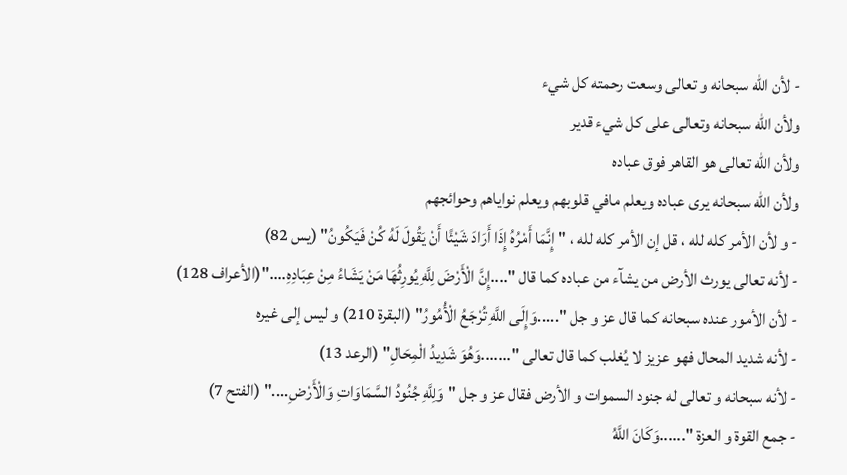- لأن الله سبحانه و تعالى وسعت رحمته كل شيء
ولأن الله سبحانه وتعالى على كل شيء قدير
ولأن الله تعالى هو القاهر فوق عباده
ولأن الله سبحانه يرى عباده ويعلم مافي قلوبهم ويعلم نواياهم وحوائجهم
- و لأن الأمر كله لله ، قل إن الأمر كله لله ، "إِنَّمَا أَمْرُهُ إِذَا أَرَادَ شَيْئًا أَنْ يَقُولَ لَهُ كُنْ فَيَكُونُ" (يس 82)
- لأنه تعالى يورث الأرض من يشآء من عباده كما قال "....إِنَّ الْأَرْضَ لِلَّهِ يُورِثُهَا مَنْ يَشَاءُ مِنْ عِبَادِهِ...."(الأعراف 128)
- لأن الأمور عنده سبحانه كما قال عز و جل ".....وَإِلَى اللَّهِ تُرْجَعُ الْأُمُورُ" (البقرة 210) و ليس إلى غيره
- لأنه شديد المحال فهو عزيز لا يُغلب كما قال تعالى ".......وَهُوَ شَدِيدُ الْمِحَالِ" (الرعد 13)
- لأنه سبحانه و تعالى له جنود السموات و الأرض فقال عز و جل "وَلِلَّهِ جُنُودُ السَّمَاوَاتِ وَالْأَرْضِ...." (الفتح 7)
- جمع القوة و العزة "......وَكَانَ اللَّهُ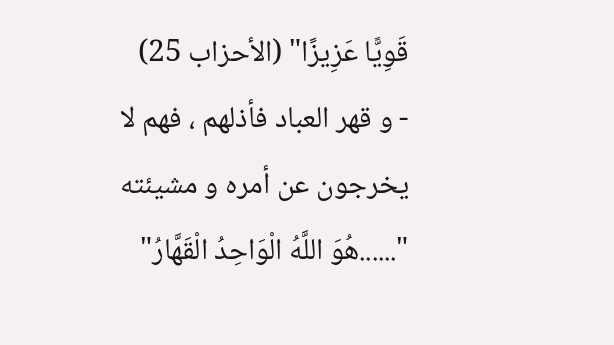قَوِيًّا عَزِيزًا" (الأحزاب 25)
- و قهر العباد فأذلهم ، فهم لا يخرجون عن أمره و مشيئته "......هُوَ اللَّهُ الْوَاحِدُ الْقَهَّارُ"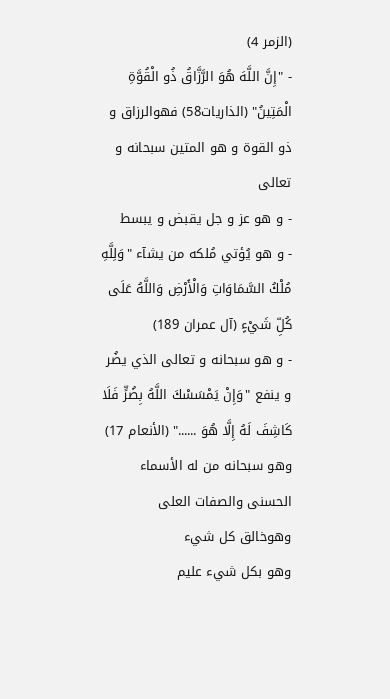(الزمر 4)
- "إِنَّ اللَّهَ هُوَ الرَّزَّاقُ ذُو الْقُوَّةِ الْمَتِينُ" (الذاريات58) فهوالرزاق و ذو القوة و هو المتين سبحانه و تعالى
- و هو عز و جل يقبض و يبسط
- و هو يُؤتي مُلكه من يشآء "وَلِلَّهِ مُلْكُ السَّمَاوَاتِ وَالْأَرْضِ وَاللَّهُ عَلَى كُلِّ شَيْءٍ (آل عمران 189)
- و هو سبحانه و تعالى الذي يضُر و ينفع "وَإِنْ يَمْسَسْكَ اللَّهُ بِضُرٍّ فَلَا كَاشِفَ لَهُ إِلَّا هُوَ ......" (الأنعام 17)
وهو سبحانه من له الأسماء الحسنى والصفات العلى
وهوخالق كل شيء
وهو بكل شيء عليم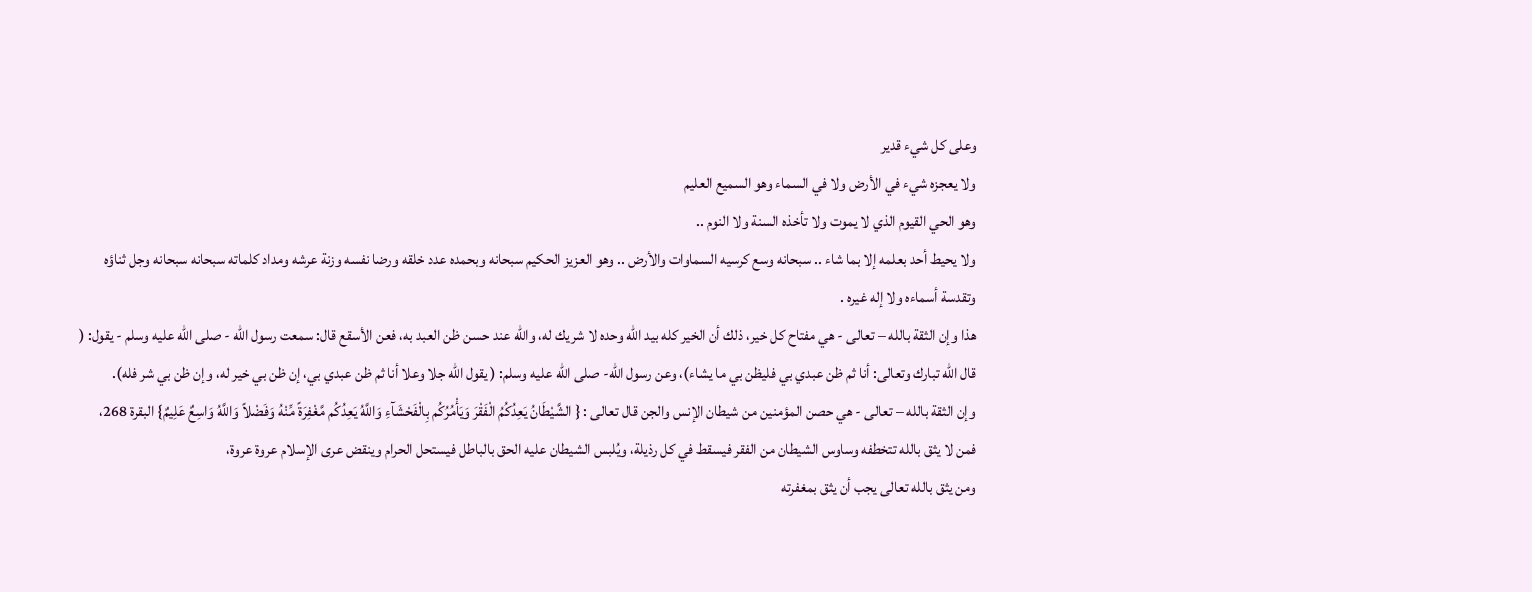وعلى كل شيء قدير
ولا يعجزه شيء في الأرض ولا في السماء وهو السميع العليم
وهو الحي القيوم الذي لا يموت ولا تأخذه السنة ولا النوم ..
ولا يحيط أحد بعلمه إلا بما شاء .. سبحانه وسع كرسيه السماوات والأرض .. وهو العزيز الحكيم سبحانه وبحمده عدد خلقه ورضا نفسه وزنة عرشه ومداد كلماته سبحانه سبحانه وجل ثناؤه وتقدسة أسماءه ولا إله غيره .
هذا وإن الثقة بالله – تعالى - هي مفتاح كل خير، ذلك أن الخير كله بيد الله وحده لا شريك له، والله عند حسن ظن العبد به، فعن الأسقع قال: سمعت رسول الله - صلى الله عليه وسلم - يقول: ( قال الله تبارك وتعالى: أنا ثم ظن عبدي بي فليظن بي ما يشاء)، وعن رسول الله- صلى الله عليه وسلم: ( يقول الله جلا وعلا أنا ثم ظن عبدي بي، إن ظن بي خير له، وإن ظن بي شر فله).
وإن الثقة بالله – تعالى - هي حصن المؤمنين من شيطان الإنس والجن قال تعالى : { الشَّيْطَانُ يَعِدُكُمُ الْفَقْرَ وَيَأْمُرُكُم بِالْفَحْشَآءِ وَاللَّهُ يَعِدُكُم مَّغْفِرَةً مِّنْهُ وَفَضْلاً وَاللَّهُ وَاسِعٌ عَلِيمٌ} البقرة 268، فمن لا يثق بالله تتخطفه وساوس الشيطان من الفقر فيسقط في كل رذيلة، ويُلبس الشيطان عليه الحق بالباطل فيستحل الحرام وينقض عرى الإسلام عروة عروة،
ومن يثق بالله تعالى يجب أن يثق بمغفرته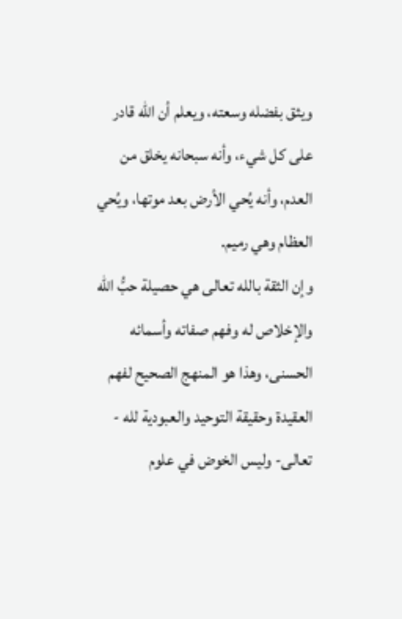ويثق بفضله وسعته، ويعلم أن الله قادر على كل شيء، وأنه سبحانه يخلق من العدم، وأنه يُحي الأرض بعد موتها، ويُحي العظام وهي رميم.
وإن الثقة بالله تعالى هي حصيلة حبُّ الله والإخلاص له وفهم صفاته وأسمائه الحسنى، وهذا هو المنهج الصحيح لفهم العقيدة وحقيقة التوحيد والعبودية لله - تعالى- وليس الخوض في علوم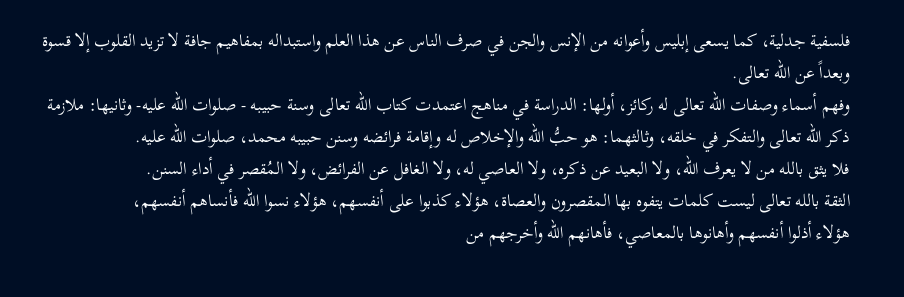فلسفية جدلية، كما يسعى إبليس وأعوانه من الإنس والجن في صرف الناس عن هذا العلم واستبداله بمفاهيم جافة لا تزيد القلوب إلا قسوة وبعداً عن الله تعالى.
وفهم أسماء وصفات الله تعالى له ركائز، أولها: الدراسة في مناهج اعتمدت كتاب الله تعالى وسنة حبيبه - صلوات الله عليه- وثانيها: ملازمة ذكر الله تعالى والتفكر في خلقه، وثالثهما: هو حبُّ الله والإخلاص له وإقامة فرائضه وسنن حبيبه محمد، صلوات الله عليه.
فلا يثق بالله من لا يعرف الله، ولا البعيد عن ذكره، ولا العاصي له، ولا الغافل عن الفرائض، ولا المُقصر في أداء السنن.
الثقة بالله تعالى ليست كلمات يتفوه بها المقصرون والعصاة، هؤلاء كذبوا على أنفسهم، هؤلاء نسوا الله فأنساهم أنفسهم،
هؤلاء أذلوا أنفسهم وأهانوها بالمعاصي، فأهانهم الله وأخرجهم من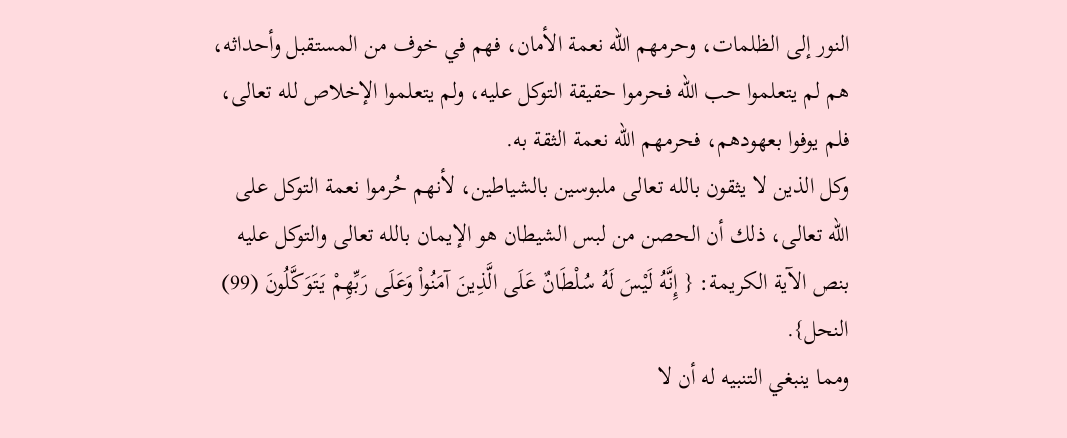النور إلى الظلمات، وحرمهم الله نعمة الأمان، فهم في خوف من المستقبل وأحداثه، هم لم يتعلموا حب الله فحرموا حقيقة التوكل عليه، ولم يتعلموا الإخلاص لله تعالى، فلم يوفوا بعهودهم، فحرمهم الله نعمة الثقة به.
وكل الذين لا يثقون بالله تعالى ملبوسين بالشياطين، لأنهم حُرموا نعمة التوكل على الله تعالى، ذلك أن الحصن من لبس الشيطان هو الإيمان بالله تعالى والتوكل عليه بنص الآية الكريمة: { إِنَّهُ لَيْسَ لَهُ سُلْطَانٌ عَلَى الَّذِينَ آمَنُواْ وَعَلَى رَبِّهِمْ يَتَوَكَّلُونَ (99) النحل}.
ومما ينبغي التنبيه له أن لا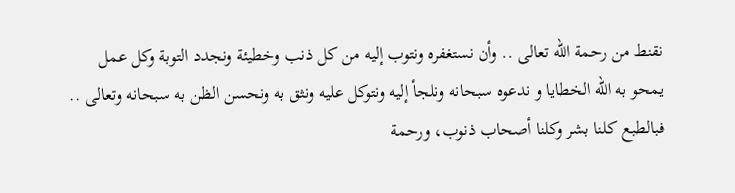نقنط من رحمة الله تعالى .. وأن نستغفره ونتوب إليه من كل ذنب وخطيئة ونجدد التوبة وكل عمل يمحو به الله الخطايا و ندعوه سبحانه ونلجأ إليه ونتوكل عليه ونثق به ونحسن الظن به سبحانه وتعالى ..
فبالطبع كلنا بشر وكلنا أصحاب ذنوب، ورحمة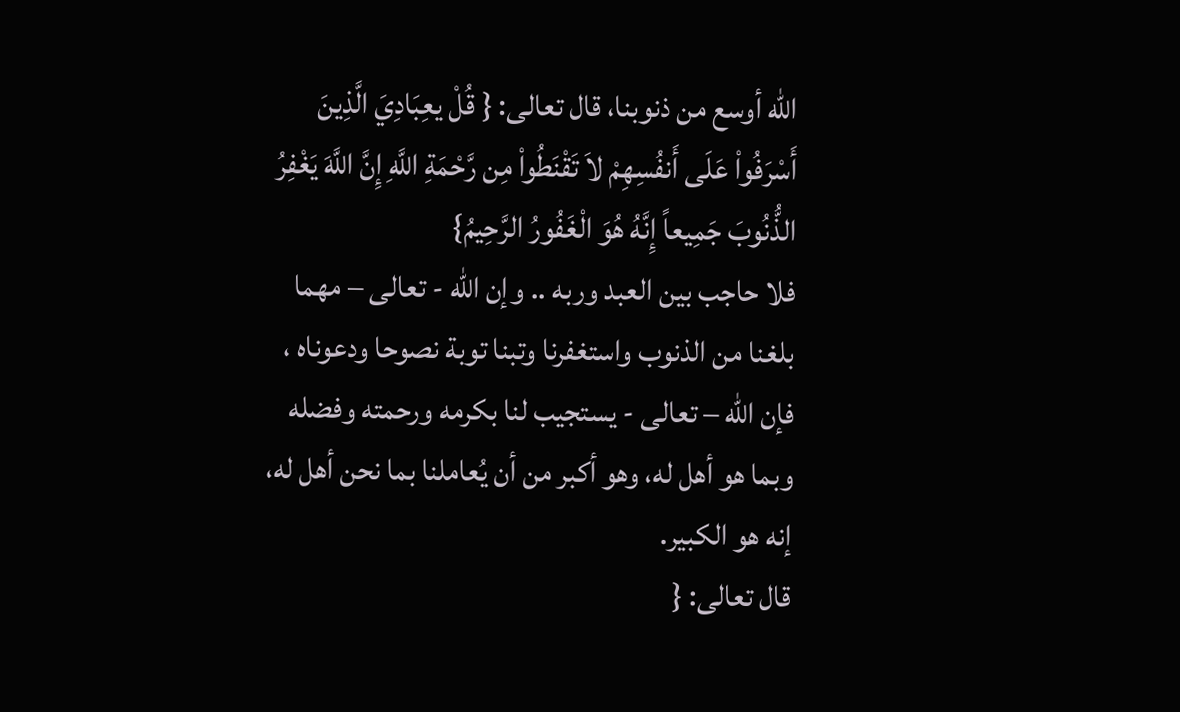الله أوسع من ذنوبنا، قال تعالى: { قُلْ يعِبَادِيَ الَّذِينَ أَسْرَفُواْ عَلَى أَنفُسِهِمْ لاَ تَقْنَطُواْ مِن رَّحْمَةِ اللَّهِ إِنَّ اللَّهَ يَغْفِرُ الذُّنُوبَ جَمِيعاً إِنَّهُ هُوَ الْغَفُورُ الرَّحِيمُ}
فلا حاجب بين العبد وربه .. وإن الله - تعالى – مهما بلغنا من الذنوب واستغفرنا وتبنا توبة نصوحا ودعوناه ، فإن الله – تعالى - يستجيب لنا بكرمه ورحمته وفضله وبما هو أهل له، وهو أكبر من أن يُعاملنا بما نحن أهل له، إنه هو الكبير.
قال تعالى: {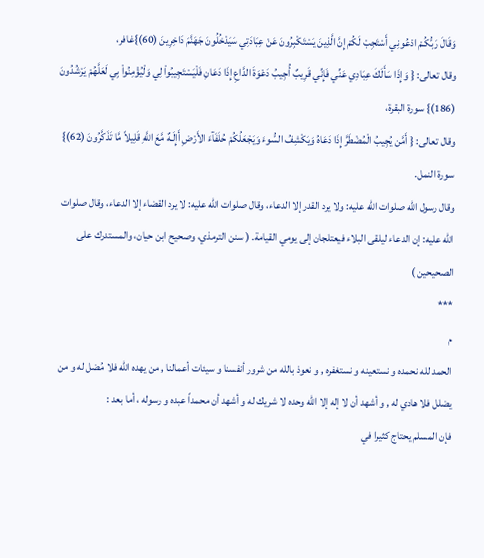وَقَالَ رَبُّكُـمْ ادْعُونِي أَسْتَجِبْ لَكُمْ إِنَّ الَّذِينَ يَسْتَكْبِرُونَ عَنْ عِبَادَتِي سَيَدْخُلُونَ جَهَنَّمَ دَاخِرِينَ (60)}غافر،
وقال تعالى: { وَإِذَا سَأَلَكَ عِبَادِي عَنِّي فَإِنِّي قَرِيبٌ أُجِيبُ دَعْوَةَ الدَّاعِ إِذَا دَعَانِ فَلْيَسْتَجِيبُواْ لِي وَلْيُؤْمِنُواْ بِي لَعَلَّهُمْ يَرْشُدُونَ (186)} سورة البقرة،
وقال تعالى: { أَمَّن يُجِيبُ الْمُضْطَرَّ إِذَا دَعَاهُ وَيَكْشِفُ السُّوءَ وَيَجْعَلُكُمْ حُلَفَآءَ الأَرْضِ أَإِلَـهٌ مَّعَ اللَّهِ قَلِيلاً مَّا تَذَكَّرُونَ (62)} سورة النمل.
وقال رسول الله صلوات الله عليه: ولا يرد القدر إلا الدعاء، وقال صلوات الله عليه: لا يرد القضاء إلا الدعاء، وقال صلوات الله عليه: إن الدعاء ليلقى البلاء فيعتلجان إلى يومي القيامة. ( سنن الترمذي، وصحيح ابن حيان، والمستدرك على الصحيحين )
***
م
الحمد لله نحمده و نستعينه و نستغفره , و نعوذ بالله من شرور أنفسنا و سيئات أعمالنا , من يهده الله فلا مُضل له و من يضلل فلا هادي له , و أشهد أن لا إله إلا الله وحده لا شريك له و أشهد أن محمداً عبده و رسوله ، أما بعد :
فإن المسلم يحتاج كثيرا في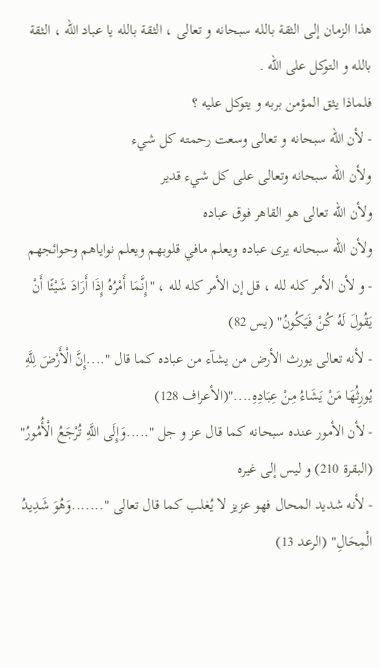هذا الزمان إلى الثقة بالله سبحانه و تعالى ، الثقة بالله يا عباد الله ، الثقة بالله و التوكل على الله .
فلماذا يثق المؤمن بربه و يتوكل عليه ؟
- لأن الله سبحانه و تعالى وسعت رحمته كل شيء
ولأن الله سبحانه وتعالى على كل شيء قدير
ولأن الله تعالى هو القاهر فوق عباده
ولأن الله سبحانه يرى عباده ويعلم مافي قلوبهم ويعلم نواياهم وحوائجهم
- و لأن الأمر كله لله ، قل إن الأمر كله لله ، "إِنَّمَا أَمْرُهُ إِذَا أَرَادَ شَيْئًا أَنْ يَقُولَ لَهُ كُنْ فَيَكُونُ" (يس 82)
- لأنه تعالى يورث الأرض من يشآء من عباده كما قال "....إِنَّ الْأَرْضَ لِلَّهِ يُورِثُهَا مَنْ يَشَاءُ مِنْ عِبَادِهِ...."(الأعراف 128)
- لأن الأمور عنده سبحانه كما قال عز و جل ".....وَإِلَى اللَّهِ تُرْجَعُ الْأُمُورُ" (البقرة 210) و ليس إلى غيره
- لأنه شديد المحال فهو عزيز لا يُغلب كما قال تعالى ".......وَهُوَ شَدِيدُ الْمِحَالِ" (الرعد 13)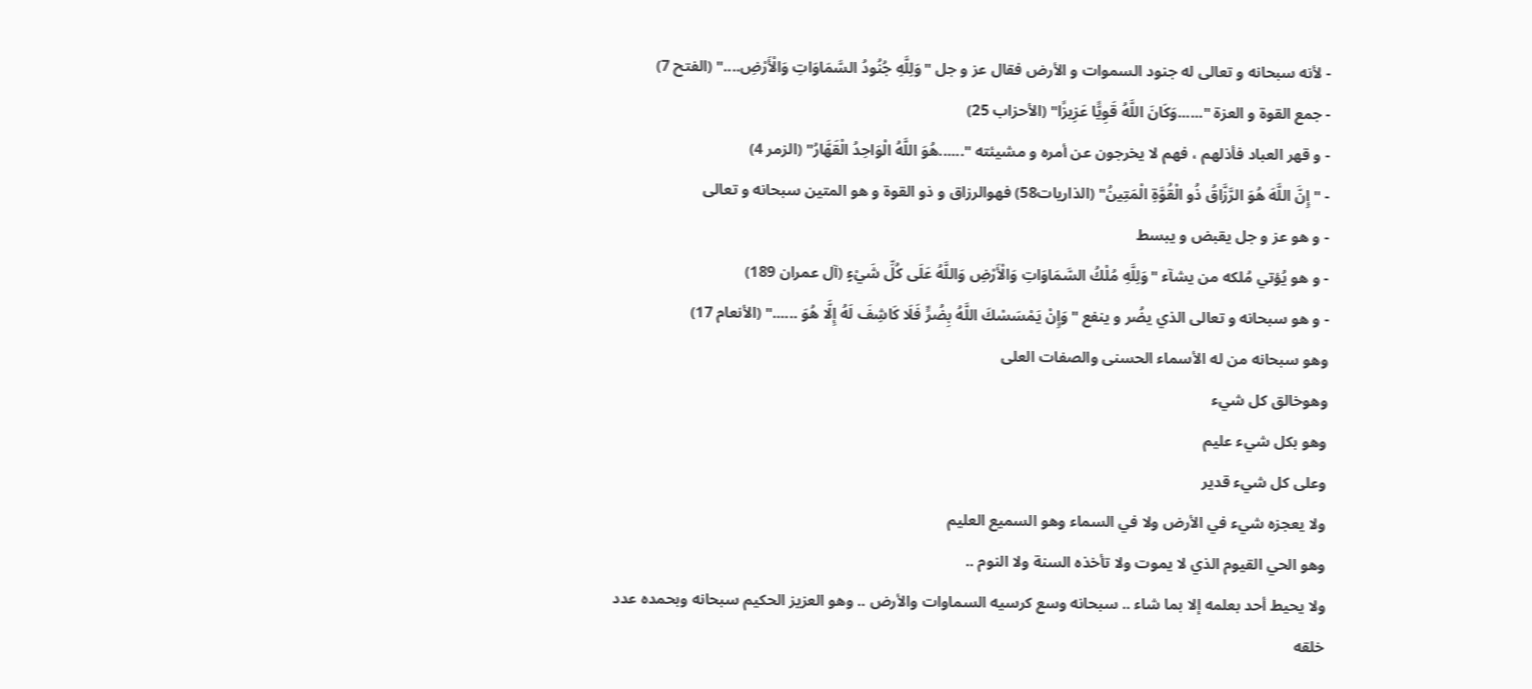- لأنه سبحانه و تعالى له جنود السموات و الأرض فقال عز و جل "وَلِلَّهِ جُنُودُ السَّمَاوَاتِ وَالْأَرْضِ...." (الفتح 7)
- جمع القوة و العزة "......وَكَانَ اللَّهُ قَوِيًّا عَزِيزًا" (الأحزاب 25)
- و قهر العباد فأذلهم ، فهم لا يخرجون عن أمره و مشيئته "......هُوَ اللَّهُ الْوَاحِدُ الْقَهَّارُ" (الزمر 4)
- "إِنَّ اللَّهَ هُوَ الرَّزَّاقُ ذُو الْقُوَّةِ الْمَتِينُ" (الذاريات58) فهوالرزاق و ذو القوة و هو المتين سبحانه و تعالى
- و هو عز و جل يقبض و يبسط
- و هو يُؤتي مُلكه من يشآء "وَلِلَّهِ مُلْكُ السَّمَاوَاتِ وَالْأَرْضِ وَاللَّهُ عَلَى كُلِّ شَيْءٍ (آل عمران 189)
- و هو سبحانه و تعالى الذي يضُر و ينفع "وَإِنْ يَمْسَسْكَ اللَّهُ بِضُرٍّ فَلَا كَاشِفَ لَهُ إِلَّا هُوَ ......" (الأنعام 17)
وهو سبحانه من له الأسماء الحسنى والصفات العلى
وهوخالق كل شيء
وهو بكل شيء عليم
وعلى كل شيء قدير
ولا يعجزه شيء في الأرض ولا في السماء وهو السميع العليم
وهو الحي القيوم الذي لا يموت ولا تأخذه السنة ولا النوم ..
ولا يحيط أحد بعلمه إلا بما شاء .. سبحانه وسع كرسيه السماوات والأرض .. وهو العزيز الحكيم سبحانه وبحمده عدد خلقه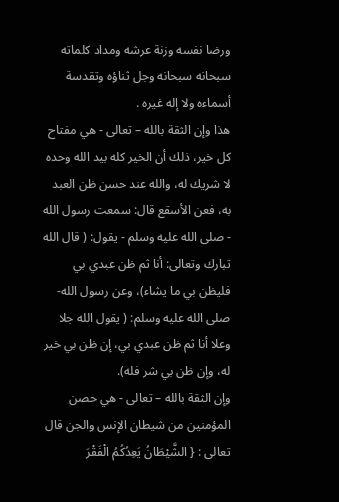ورضا نفسه وزنة عرشه ومداد كلماته سبحانه سبحانه وجل ثناؤه وتقدسة أسماءه ولا إله غيره .
هذا وإن الثقة بالله – تعالى - هي مفتاح كل خير، ذلك أن الخير كله بيد الله وحده لا شريك له، والله عند حسن ظن العبد به، فعن الأسقع قال: سمعت رسول الله - صلى الله عليه وسلم - يقول: ( قال الله تبارك وتعالى: أنا ثم ظن عبدي بي فليظن بي ما يشاء)، وعن رسول الله- صلى الله عليه وسلم: ( يقول الله جلا وعلا أنا ثم ظن عبدي بي، إن ظن بي خير له، وإن ظن بي شر فله).
وإن الثقة بالله – تعالى - هي حصن المؤمنين من شيطان الإنس والجن قال تعالى : { الشَّيْطَانُ يَعِدُكُمُ الْفَقْرَ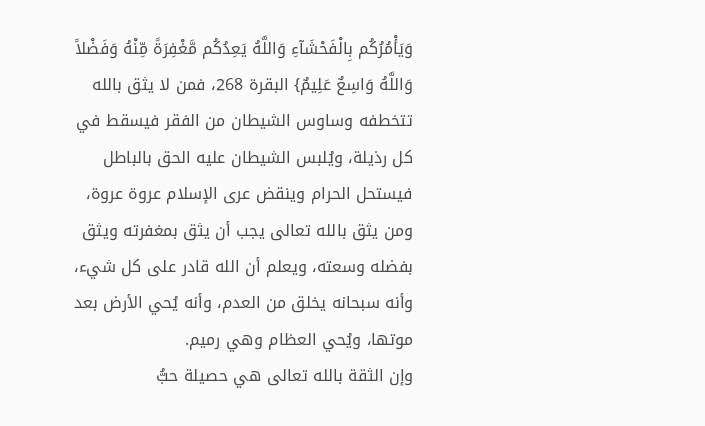وَيَأْمُرُكُم بِالْفَحْشَآءِ وَاللَّهُ يَعِدُكُم مَّغْفِرَةً مِّنْهُ وَفَضْلاً وَاللَّهُ وَاسِعٌ عَلِيمٌ} البقرة 268، فمن لا يثق بالله تتخطفه وساوس الشيطان من الفقر فيسقط في كل رذيلة، ويُلبس الشيطان عليه الحق بالباطل فيستحل الحرام وينقض عرى الإسلام عروة عروة،
ومن يثق بالله تعالى يجب أن يثق بمغفرته ويثق بفضله وسعته، ويعلم أن الله قادر على كل شيء، وأنه سبحانه يخلق من العدم، وأنه يُحي الأرض بعد موتها، ويُحي العظام وهي رميم.
وإن الثقة بالله تعالى هي حصيلة حبُّ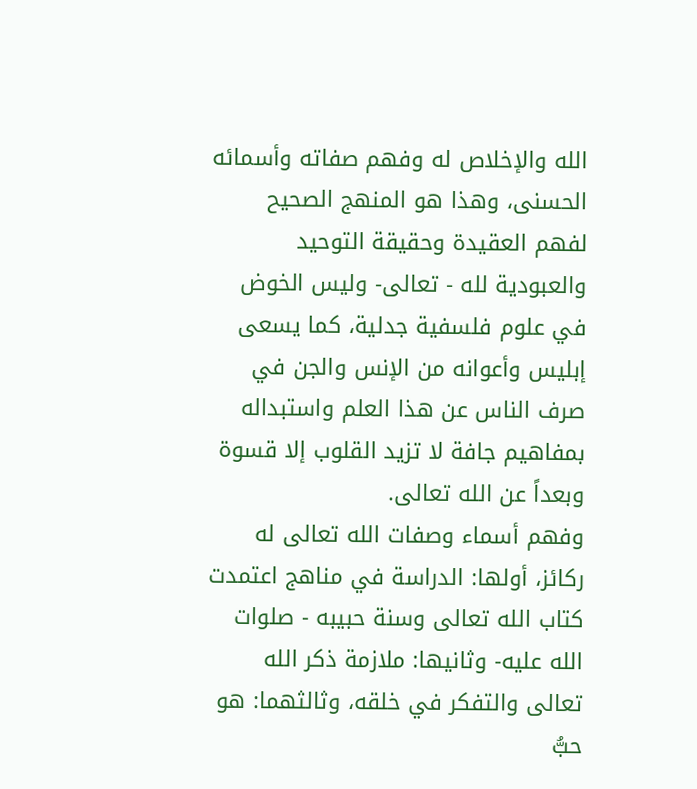الله والإخلاص له وفهم صفاته وأسمائه الحسنى، وهذا هو المنهج الصحيح لفهم العقيدة وحقيقة التوحيد والعبودية لله - تعالى- وليس الخوض في علوم فلسفية جدلية، كما يسعى إبليس وأعوانه من الإنس والجن في صرف الناس عن هذا العلم واستبداله بمفاهيم جافة لا تزيد القلوب إلا قسوة وبعداً عن الله تعالى.
وفهم أسماء وصفات الله تعالى له ركائز، أولها: الدراسة في مناهج اعتمدت كتاب الله تعالى وسنة حبيبه - صلوات الله عليه- وثانيها: ملازمة ذكر الله تعالى والتفكر في خلقه، وثالثهما: هو حبُّ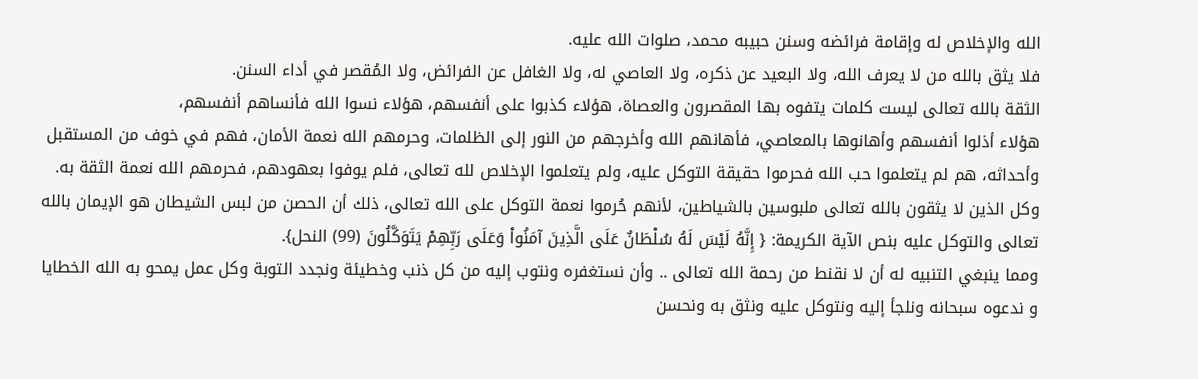الله والإخلاص له وإقامة فرائضه وسنن حبيبه محمد، صلوات الله عليه.
فلا يثق بالله من لا يعرف الله، ولا البعيد عن ذكره، ولا العاصي له، ولا الغافل عن الفرائض، ولا المُقصر في أداء السنن.
الثقة بالله تعالى ليست كلمات يتفوه بها المقصرون والعصاة، هؤلاء كذبوا على أنفسهم، هؤلاء نسوا الله فأنساهم أنفسهم،
هؤلاء أذلوا أنفسهم وأهانوها بالمعاصي، فأهانهم الله وأخرجهم من النور إلى الظلمات، وحرمهم الله نعمة الأمان، فهم في خوف من المستقبل وأحداثه، هم لم يتعلموا حب الله فحرموا حقيقة التوكل عليه، ولم يتعلموا الإخلاص لله تعالى، فلم يوفوا بعهودهم، فحرمهم الله نعمة الثقة به.
وكل الذين لا يثقون بالله تعالى ملبوسين بالشياطين، لأنهم حُرموا نعمة التوكل على الله تعالى، ذلك أن الحصن من لبس الشيطان هو الإيمان بالله تعالى والتوكل عليه بنص الآية الكريمة: { إِنَّهُ لَيْسَ لَهُ سُلْطَانٌ عَلَى الَّذِينَ آمَنُواْ وَعَلَى رَبِّهِمْ يَتَوَكَّلُونَ (99) النحل}.
ومما ينبغي التنبيه له أن لا نقنط من رحمة الله تعالى .. وأن نستغفره ونتوب إليه من كل ذنب وخطيئة ونجدد التوبة وكل عمل يمحو به الله الخطايا و ندعوه سبحانه ونلجأ إليه ونتوكل عليه ونثق به ونحسن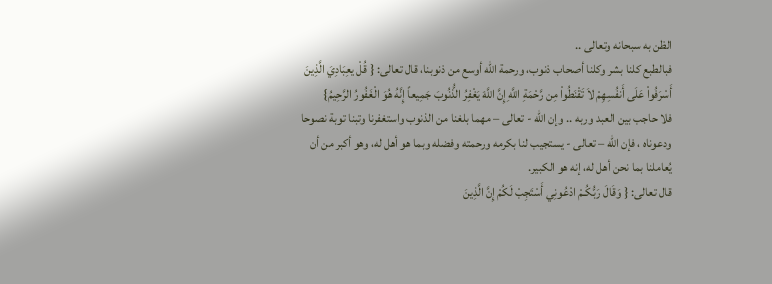الظن به سبحانه وتعالى ..
فبالطبع كلنا بشر وكلنا أصحاب ذنوب، ورحمة الله أوسع من ذنوبنا، قال تعالى: { قُلْ يعِبَادِيَ الَّذِينَ أَسْرَفُواْ عَلَى أَنفُسِهِمْ لاَ تَقْنَطُواْ مِن رَّحْمَةِ اللَّهِ إِنَّ اللَّهَ يَغْفِرُ الذُّنُوبَ جَمِيعاً إِنَّهُ هُوَ الْغَفُورُ الرَّحِيمُ}
فلا حاجب بين العبد وربه .. وإن الله - تعالى – مهما بلغنا من الذنوب واستغفرنا وتبنا توبة نصوحا ودعوناه ، فإن الله – تعالى - يستجيب لنا بكرمه ورحمته وفضله وبما هو أهل له، وهو أكبر من أن يُعاملنا بما نحن أهل له، إنه هو الكبير.
قال تعالى: { وَقَالَ رَبُّكُـمْ ادْعُونِي أَسْتَجِبْ لَكُمْ إِنَّ الَّذِينَ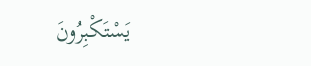يَسْتَكْبِرُونَ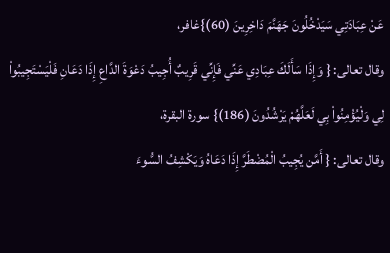عَنْ عِبَادَتِي سَيَدْخُلُونَ جَهَنَّمَ دَاخِرِينَ (60)}غافر،
وقال تعالى: { وَإِذَا سَأَلَكَ عِبَادِي عَنِّي فَإِنِّي قَرِيبٌ أُجِيبُ دَعْوَةَ الدَّاعِ إِذَا دَعَانِ فَلْيَسْتَجِيبُواْ لِي وَلْيُؤْمِنُواْ بِي لَعَلَّهُمْ يَرْشُدُونَ (186)} سورة البقرة،
وقال تعالى: { أَمَّن يُجِيبُ الْمُضْطَرَّ إِذَا دَعَاهُ وَيَكْشِفُ السُّوءَ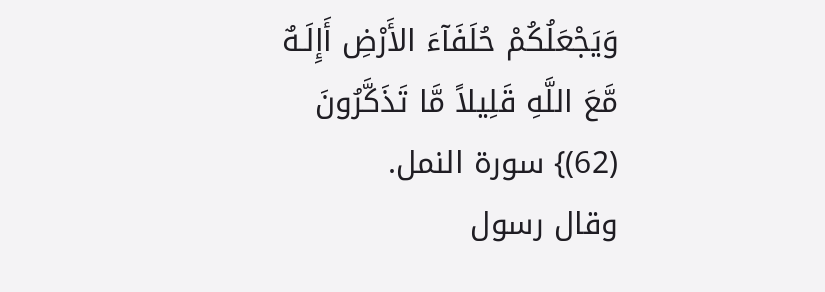وَيَجْعَلُكُمْ حُلَفَآءَ الأَرْضِ أَإِلَـهٌ مَّعَ اللَّهِ قَلِيلاً مَّا تَذَكَّرُونَ (62)} سورة النمل.
وقال رسول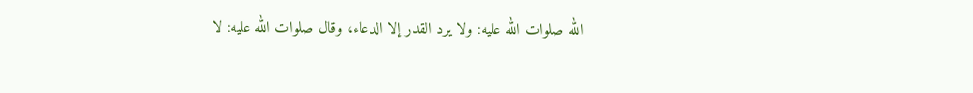الله صلوات الله عليه: ولا يرد القدر إلا الدعاء، وقال صلوات الله عليه: لا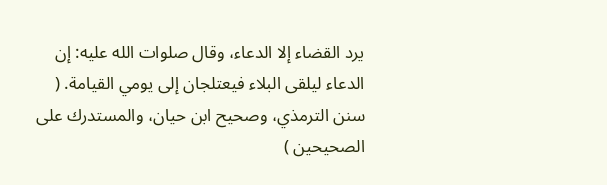يرد القضاء إلا الدعاء، وقال صلوات الله عليه: إن الدعاء ليلقى البلاء فيعتلجان إلى يومي القيامة. ( سنن الترمذي، وصحيح ابن حيان، والمستدرك على الصحيحين )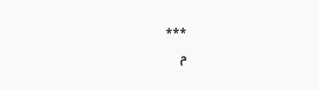***
م